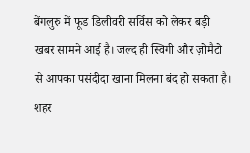बेंगलुरु में फूड डिलीवरी सर्विस को लेकर बड़ी खबर सामने आई है। जल्द ही स्विगी और ज़ोमैटो से आपका पसंदीदा खाना मिलना बंद हो सकता है। शहर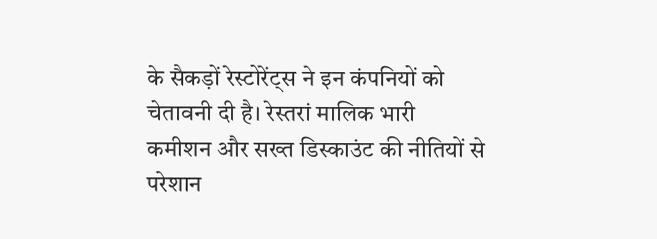के सैकड़ों रेस्टोरेंट्स ने इन कंपनियों को चेतावनी दी है। रेस्तरां मालिक भारी कमीशन और सख्त डिस्काउंट की नीतियों से परेशान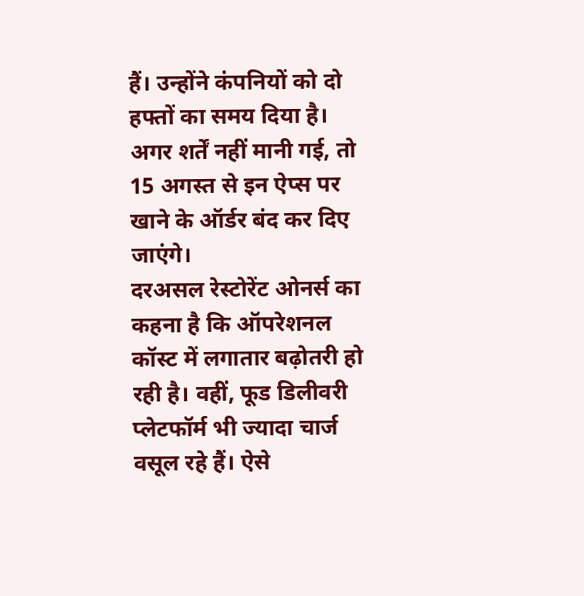हैं। उन्होंने कंपनियों को दो हफ्तों का समय दिया है। अगर शर्तें नहीं मानी गई, तो 15 अगस्त से इन ऐप्स पर खाने के ऑर्डर बंद कर दिए जाएंगे।
दरअसल रेस्टोरेंट ओनर्स का कहना है कि ऑपरेशनल कॉस्ट में लगातार बढ़ोतरी हो रही है। वहीं, फूड डिलीवरी प्लेटफॉर्म भी ज्यादा चार्ज वसूल रहे हैं। ऐसे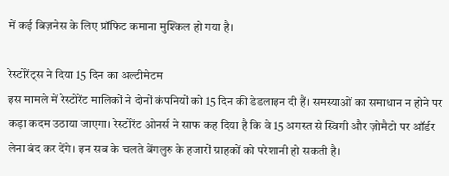में कई बिज़नेस के लिए प्रॉफिट कमाना मुश्किल हो गया है।

रेस्टोरेंट्स ने दिया 15 दिन का अल्टीमेटम
इस मामले में रेस्टोरेंट मालिकों ने दोनों कंपनियों को 15 दिन की डेडलाइन दी हैं। समस्याओं का समाधान न होने पर कड़ा कदम उठाया जाएगा। रेस्टोरेंट ओनर्स ने साफ कह दिया है कि वे 15 अगस्त से स्विगी और ज़ोमैटो पर ऑर्डर लेना बंद कर देंगे। इन सब के चलते बेंगलुरु के हजारों ग्राहकों को परेशानी हो सकती है।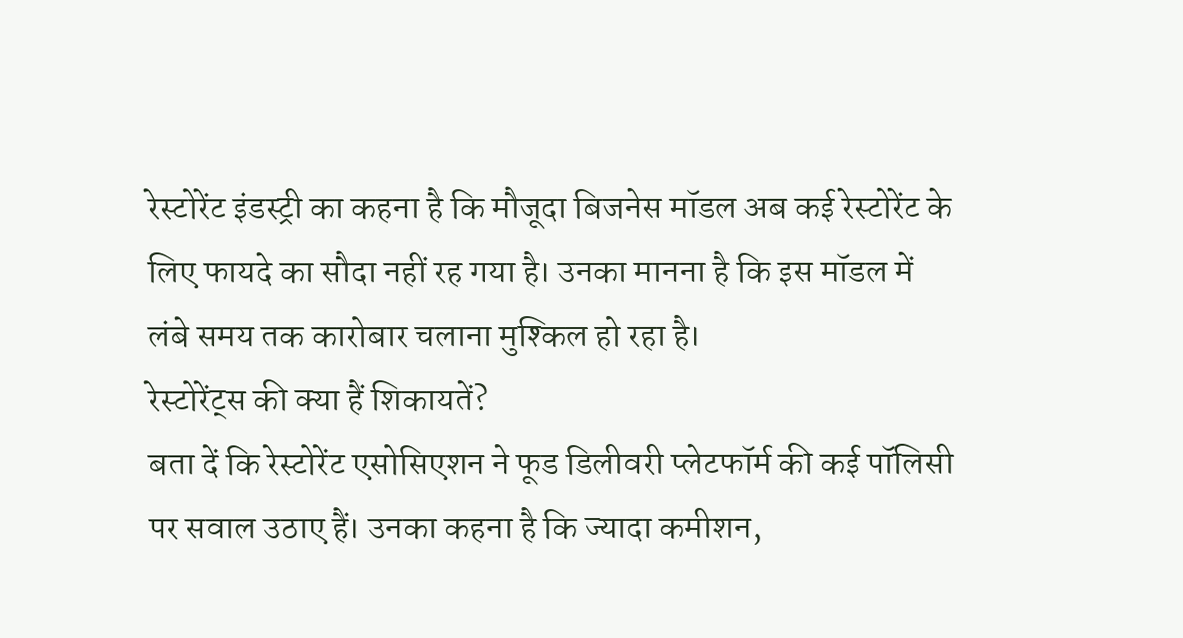रेस्टोरेंट इंडस्ट्री का कहना है कि मौजूदा बिजनेस मॉडल अब कई रेस्टोरेंट के लिए फायदे का सौदा नहीं रह गया है। उनका मानना है कि इस मॉडल में लंबे समय तक कारोबार चलाना मुश्किल हो रहा है।
रेस्टोरेंट्स की क्या हैं शिकायतें?
बता दें कि रेस्टोरेंट एसोसिएशन ने फूड डिलीवरी प्लेटफॉर्म की कई पॉलिसी पर सवाल उठाए हैं। उनका कहना है कि ज्यादा कमीशन,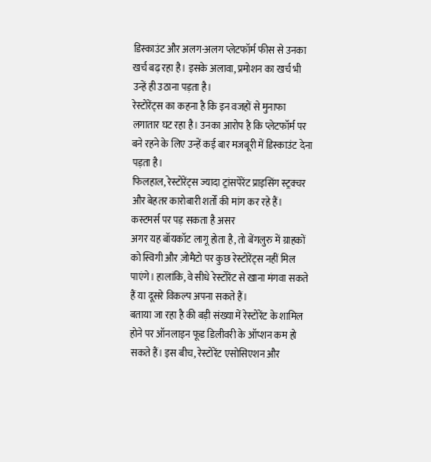डिस्काउंट और अलग-अलग प्लेटफॉर्म फीस से उनका खर्च बढ़ रहा है। इसके अलावा, प्रमोशन का खर्च भी उन्हें ही उठाना पड़ता है।
रेस्टोरेंट्स का कहना है कि इन वजहों से मुनाफा लगातार घट रहा है। उनका आरोप है कि प्लेटफॉर्म पर बने रहने के लिए उन्हें कई बार मजबूरी में डिस्काउंट देना पड़ता है।
फिलहाल, रेस्टोरेंट्स ज्यादा ट्रांसपेरेंट प्राइसिंग स्ट्रक्चर और बेहतर कारोबारी शर्तों की मांग कर रहे हैं।
कस्टमर्स पर पड़ सकता है असर
अगर यह बॉयकॉट लागू होता है, तो बेंगलुरु में ग्राहकों को स्विगी और ज़ोमैटो पर कुछ रेस्टोरेंट्स नहीं मिल पाएंगे। हालांकि, वे सीधे रेस्टोरेंट से खाना मंगवा सकते हैं या दूसरे विकल्प अपना सकते हैं।
बताया जा रहा है की बड़ी संख्या में रेस्टोरेंट के शामिल होने पर ऑनलाइन फूड डिलीवरी के ऑप्शन कम हो सकते हैं। इस बीच, रेस्टोरेंट एसोसिएशन और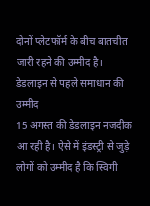दोनों प्लेटफॉर्म के बीच बातचीत जारी रहने की उम्मीद है।
डेडलाइन से पहले समाधान की उम्मीद
15 अगस्त की डेडलाइन नजदीक आ रही है। ऐसे में इंडस्ट्री से जुड़े लोगों को उम्मीद है कि स्विगी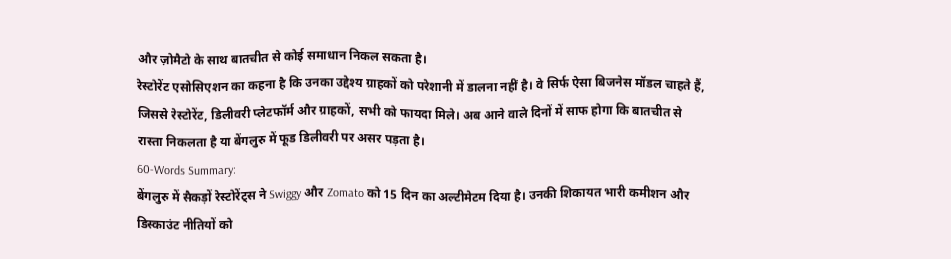और ज़ोमैटो के साथ बातचीत से कोई समाधान निकल सकता है।
रेस्टोरेंट एसोसिएशन का कहना है कि उनका उद्देश्य ग्राहकों को परेशानी में डालना नहीं है। वे सिर्फ ऐसा बिजनेस मॉडल चाहते हैं, जिससे रेस्टोरेंट, डिलीवरी प्लेटफॉर्म और ग्राहकों, सभी को फायदा मिले। अब आने वाले दिनों में साफ होगा कि बातचीत से रास्ता निकलता है या बेंगलुरु में फूड डिलीवरी पर असर पड़ता है।
60-Words Summary:
बेंगलुरु में सैकड़ों रेस्टोरेंट्स ने Swiggy और Zomato को 15 दिन का अल्टीमेटम दिया है। उनकी शिकायत भारी कमीशन और डिस्काउंट नीतियों को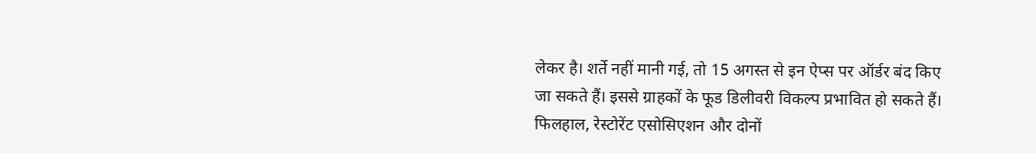लेकर है। शर्ते नहीं मानी गई, तो 15 अगस्त से इन ऐप्स पर ऑर्डर बंद किए जा सकते हैं। इससे ग्राहकों के फूड डिलीवरी विकल्प प्रभावित हो सकते हैं। फिलहाल, रेस्टोरेंट एसोसिएशन और दोनों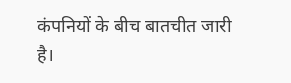कंपनियों के बीच बातचीत जारी है।